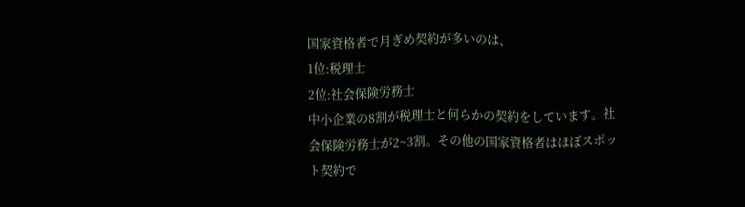国家資格者で月ぎめ契約が多いのは、
1位:税理士
2位:社会保険労務士
中小企業の8割が税理士と何らかの契約をしています。社会保険労務士が2~3割。その他の国家資格者はほぼスポット契約で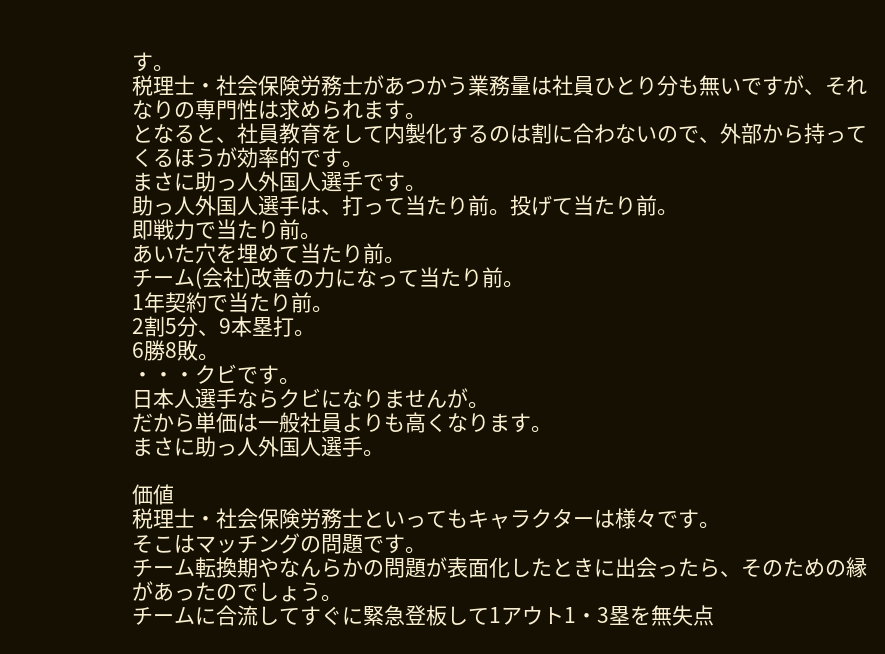す。
税理士・社会保険労務士があつかう業務量は社員ひとり分も無いですが、それなりの専門性は求められます。
となると、社員教育をして内製化するのは割に合わないので、外部から持ってくるほうが効率的です。
まさに助っ人外国人選手です。
助っ人外国人選手は、打って当たり前。投げて当たり前。
即戦力で当たり前。
あいた穴を埋めて当たり前。
チーム(会社)改善の力になって当たり前。
1年契約で当たり前。
2割5分、9本塁打。
6勝8敗。
・・・クビです。
日本人選手ならクビになりませんが。
だから単価は一般社員よりも高くなります。
まさに助っ人外国人選手。

価値
税理士・社会保険労務士といってもキャラクターは様々です。
そこはマッチングの問題です。
チーム転換期やなんらかの問題が表面化したときに出会ったら、そのための縁があったのでしょう。
チームに合流してすぐに緊急登板して1アウト1・3塁を無失点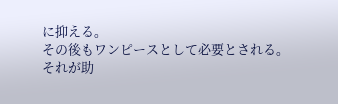に抑える。
その後もワンピースとして必要とされる。
それが助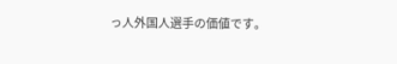っ人外国人選手の価値です。